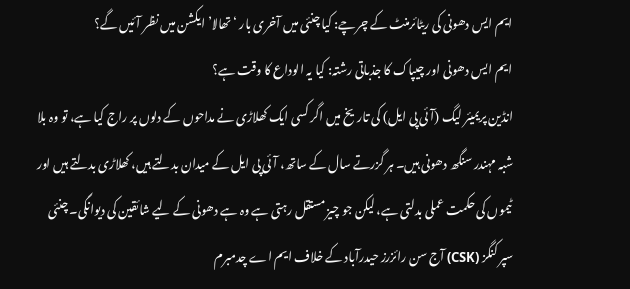ایم ایس دھونی کی ریٹائرمنٹ کے چرچے: کیا چنئی میں آخری بار ‘تھالا’ ایکشن میں نظر آئیں گے؟
ایم ایس دھونی اور چیپاک کا جذباتی رشتہ: کیا یہ الوداع کا وقت ہے؟
انڈین پریمیئر لیگ (آئی پی ایل) کی تاریخ میں اگر کسی ایک کھلاڑی نے مداحوں کے دلوں پر راج کیا ہے، تو وہ بلا شبہ مہندر سنگھ دھونی ہیں۔ ہر گزرتے سال کے ساتھ، آئی پی ایل کے میدان بدلتے ہیں، کھلاڑی بدلتے ہیں اور ٹیموں کی حکمت عملی بدلتی ہے، لیکن جو چیز مستقل رہتی ہے وہ ہے دھونی کے لیے شائقین کی دیوانگی۔ چنئی سپر کنگز (CSK) آج سن رائزرز حیدرآباد کے خلاف ایم اے چدمبرم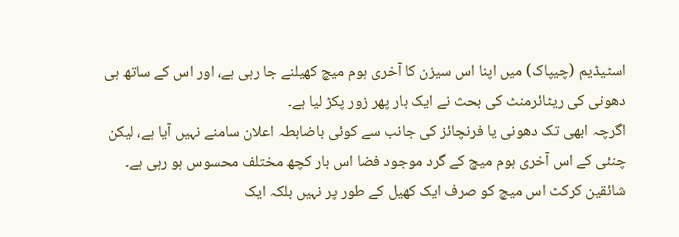اسٹیڈیم (چیپاک) میں اپنا اس سیزن کا آخری ہوم میچ کھیلنے جا رہی ہے، اور اس کے ساتھ ہی دھونی کی ریٹائرمنٹ کی بحث نے ایک بار پھر زور پکڑ لیا ہے۔
اگرچہ ابھی تک دھونی یا فرنچائز کی جانب سے کوئی باضابطہ اعلان سامنے نہیں آیا ہے، لیکن چنئی کے اس آخری ہوم میچ کے گرد موجود فضا اس بار کچھ مختلف محسوس ہو رہی ہے۔ شائقین کرکٹ اس میچ کو صرف ایک کھیل کے طور پر نہیں بلکہ ایک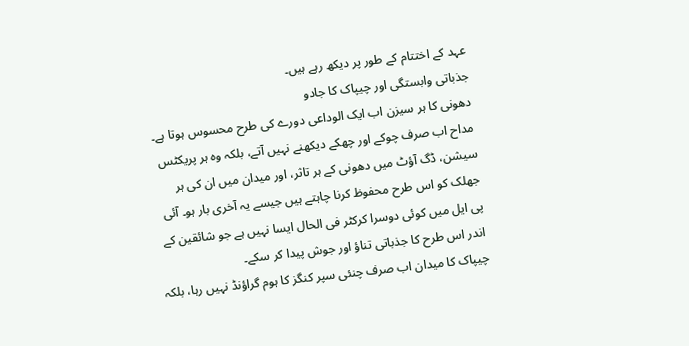عہد کے اختتام کے طور پر دیکھ رہے ہیں۔
جذباتی وابستگی اور چیپاک کا جادو
دھونی کا ہر سیزن اب ایک الوداعی دورے کی طرح محسوس ہوتا ہے۔ مداح اب صرف چوکے اور چھکے دیکھنے نہیں آتے، بلکہ وہ ہر پریکٹس سیشن، ڈگ آؤٹ میں دھونی کے ہر تاثر، اور میدان میں ان کی ہر جھلک کو اس طرح محفوظ کرنا چاہتے ہیں جیسے یہ آخری بار ہو۔ آئی پی ایل میں کوئی دوسرا کرکٹر فی الحال ایسا نہیں ہے جو شائقین کے اندر اس طرح کا جذباتی تناؤ اور جوش پیدا کر سکے۔
چیپاک کا میدان اب صرف چنئی سپر کنگز کا ہوم گراؤنڈ نہیں رہا، بلکہ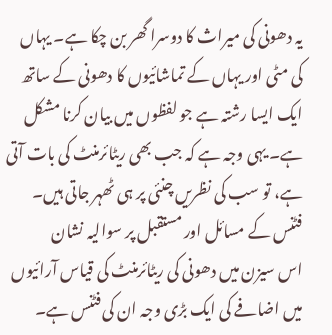یہ دھونی کی میراث کا دوسرا گھر بن چکا ہے۔ یہاں کی مٹی اور یہاں کے تماشائیوں کا دھونی کے ساتھ ایک ایسا رشتہ ہے جو لفظوں میں بیان کرنا مشکل ہے۔ یہی وجہ ہے کہ جب بھی ریٹائرمنٹ کی بات آتی ہے، تو سب کی نظریں چنئی پر ہی ٹھہر جاتی ہیں۔
فٹنس کے مسائل اور مستقبل پر سوالیہ نشان
اس سیزن میں دھونی کی ریٹائرمنٹ کی قیاس آرائیوں میں اضافے کی ایک بڑی وجہ ان کی فٹنس ہے۔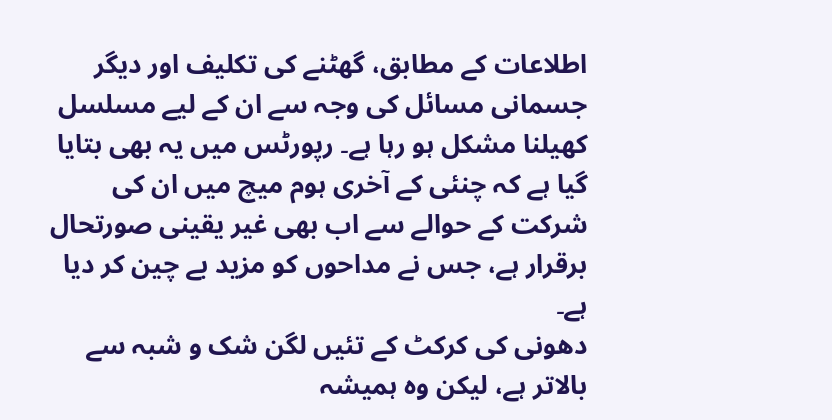اطلاعات کے مطابق، گھٹنے کی تکلیف اور دیگر جسمانی مسائل کی وجہ سے ان کے لیے مسلسل کھیلنا مشکل ہو رہا ہے۔ رپورٹس میں یہ بھی بتایا گیا ہے کہ چنئی کے آخری ہوم میچ میں ان کی شرکت کے حوالے سے اب بھی غیر یقینی صورتحال برقرار ہے، جس نے مداحوں کو مزید بے چین کر دیا ہے۔
دھونی کی کرکٹ کے تئیں لگن شک و شبہ سے بالاتر ہے، لیکن وہ ہمیشہ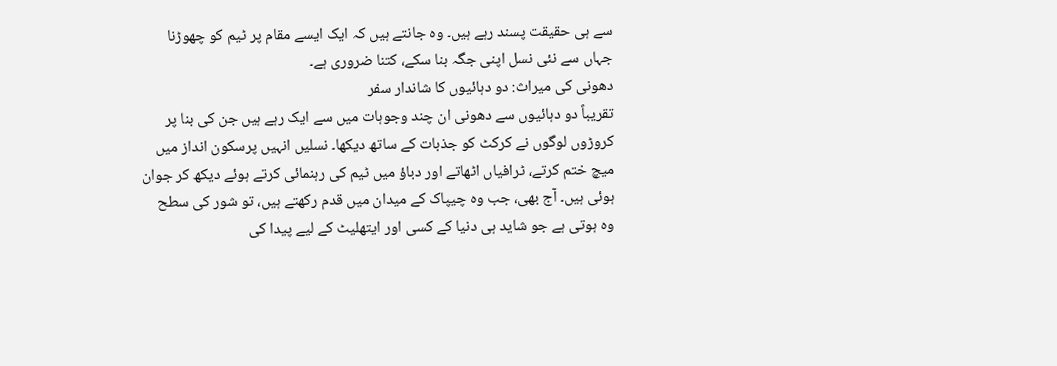سے ہی حقیقت پسند رہے ہیں۔ وہ جانتے ہیں کہ ایک ایسے مقام پر ٹیم کو چھوڑنا جہاں سے نئی نسل اپنی جگہ بنا سکے، کتنا ضروری ہے۔
دھونی کی میراث: دو دہائیوں کا شاندار سفر
تقریباً دو دہائیوں سے دھونی ان چند وجوہات میں سے ایک رہے ہیں جن کی بنا پر کروڑوں لوگوں نے کرکٹ کو جذبات کے ساتھ دیکھا۔ نسلیں انہیں پرسکون انداز میں میچ ختم کرتے، ٹرافیاں اٹھاتے اور دباؤ میں ٹیم کی رہنمائی کرتے ہوئے دیکھ کر جوان ہوئی ہیں۔ آج بھی، جب وہ چیپاک کے میدان میں قدم رکھتے ہیں، تو شور کی سطح وہ ہوتی ہے جو شاید ہی دنیا کے کسی اور ایتھلیٹ کے لیے پیدا کی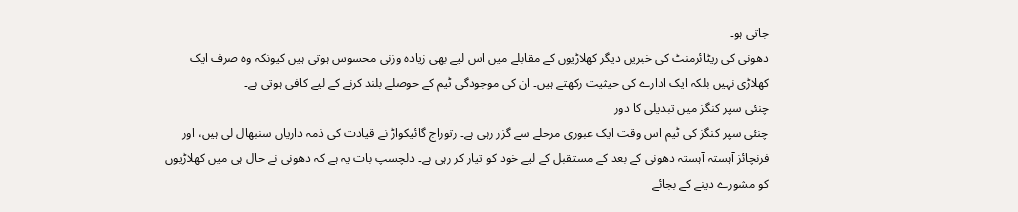جاتی ہو۔
دھونی کی ریٹائرمنٹ کی خبریں دیگر کھلاڑیوں کے مقابلے میں اس لیے بھی زیادہ وزنی محسوس ہوتی ہیں کیونکہ وہ صرف ایک کھلاڑی نہیں بلکہ ایک ادارے کی حیثیت رکھتے ہیں۔ ان کی موجودگی ٹیم کے حوصلے بلند کرنے کے لیے کافی ہوتی ہے۔
چنئی سپر کنگز میں تبدیلی کا دور
چنئی سپر کنگز کی ٹیم اس وقت ایک عبوری مرحلے سے گزر رہی ہے۔ رتوراج گائیکواڑ نے قیادت کی ذمہ داریاں سنبھال لی ہیں، اور فرنچائز آہستہ آہستہ دھونی کے بعد کے مستقبل کے لیے خود کو تیار کر رہی ہے۔ دلچسپ بات یہ ہے کہ دھونی نے حال ہی میں کھلاڑیوں کو مشورے دینے کے بجائے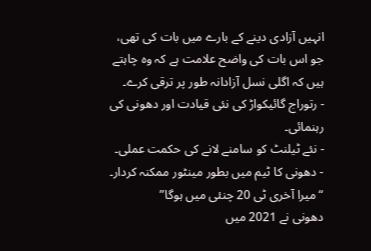انہیں آزادی دینے کے بارے میں بات کی تھی، جو اس بات کی واضح علامت ہے کہ وہ چاہتے ہیں کہ اگلی نسل آزادانہ طور پر ترقی کرے۔
- رتوراج گائیکواڑ کی نئی قیادت اور دھونی کی رہنمائی۔
- نئے ٹیلنٹ کو سامنے لانے کی حکمت عملی۔
- دھونی کا ٹیم میں بطور مینٹور ممکنہ کردار۔
“میرا آخری ٹی 20 چنئی میں ہوگا”
دھونی نے 2021 میں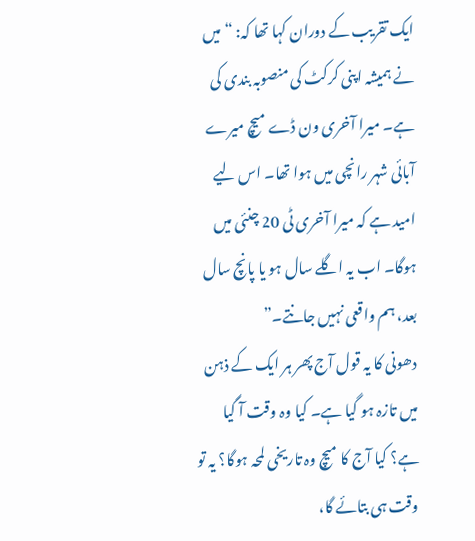ایک تقریب کے دوران کہا تھا کہ: “میں نے ہمیشہ اپنی کرکٹ کی منصوبہ بندی کی ہے۔ میرا آخری ون ڈے میچ میرے آبائی شہر رانچی میں ہوا تھا۔ اس لیے امید ہے کہ میرا آخری ٹی 20 چنئی میں ہوگا۔ اب یہ اگلے سال ہو یا پانچ سال بعد، ہم واقعی نہیں جانتے۔”
دھونی کا یہ قول آج پھر ہر ایک کے ذہن میں تازہ ہو گیا ہے۔ کیا وہ وقت آ گیا ہے؟ کیا آج کا میچ وہ تاریخی لمحہ ہوگا؟ یہ تو وقت ہی بتائے گا،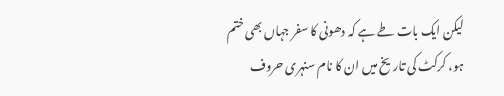لیکن ایک بات طے ہے کہ دھونی کا سفر جہاں بھی ختم ہو، کرکٹ کی تاریخ میں ان کا نام سنہری حروف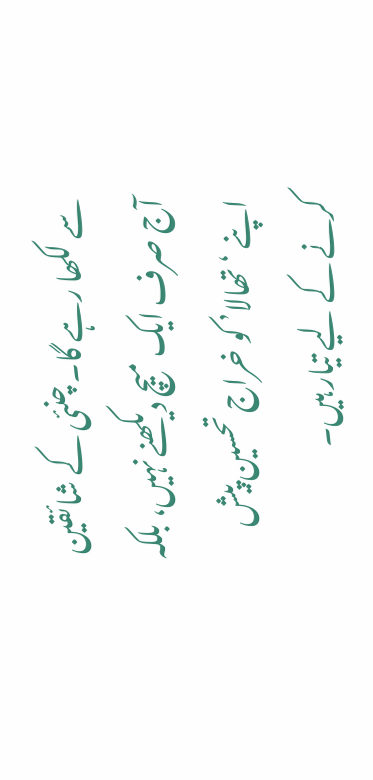سے لکھا رہے گا۔ چنئی کے شائقین آج صرف ایک میچ دیکھنے نہیں، بلکہ اپنے ‘تھالا’ کو خراج تحسین پیش کرنے کے لیے تیار ہیں۔